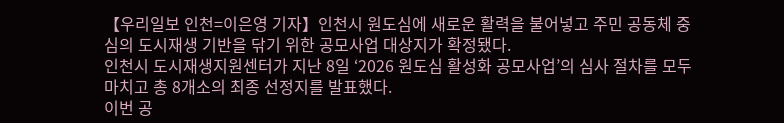【우리일보 인천=이은영 기자】인천시 원도심에 새로운 활력을 불어넣고 주민 공동체 중심의 도시재생 기반을 닦기 위한 공모사업 대상지가 확정됐다.
인천시 도시재생지원센터가 지난 8일 ‘2026 원도심 활성화 공모사업’의 심사 절차를 모두 마치고 총 8개소의 최종 선정지를 발표했다.
이번 공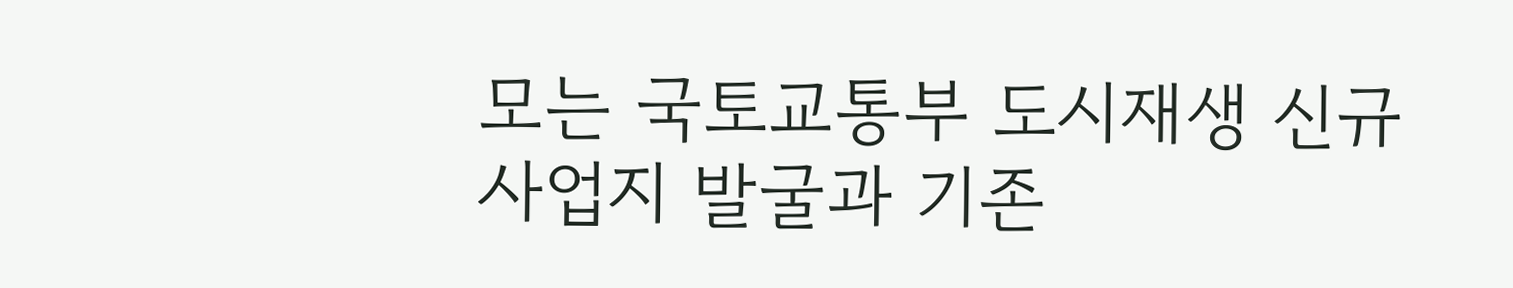모는 국토교통부 도시재생 신규 사업지 발굴과 기존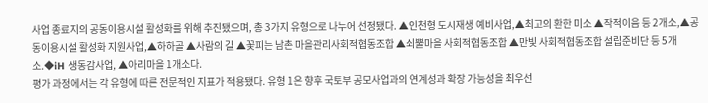사업 종료지의 공동이용시설 활성화를 위해 추진됐으며, 총 3가지 유형으로 나누어 선정됐다. ▲인천형 도시재생 예비사업,▲최고의 환한 미소 ▲작적이음 등 2개소,▲공동이용시설 활성화 지원사업,▲하하골 ▲사람의 길 ▲꽃피는 남촌 마을관리사회적협동조합 ▲쇠뿔마을 사회적협동조합 ▲만빛 사회적협동조합 설립준비단 등 5개소.◆iH 생동감사업, ▲아리마을 1개소다.
평가 과정에서는 각 유형에 따른 전문적인 지표가 적용됐다. 유형 1은 향후 국토부 공모사업과의 연계성과 확장 가능성을 최우선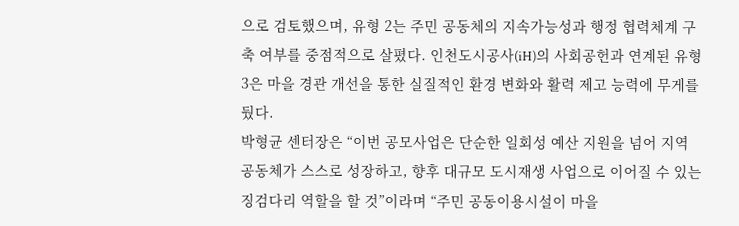으로 검토했으며, 유형 2는 주민 공동체의 지속가능성과 행정 협력체계 구축 여부를 중점적으로 살폈다. 인천도시공사(iH)의 사회공헌과 연계된 유형 3은 마을 경관 개선을 통한 실질적인 환경 변화와 활력 제고 능력에 무게를 뒀다.
박형균 센터장은 “이번 공모사업은 단순한 일회성 예산 지원을 넘어 지역 공동체가 스스로 성장하고, 향후 대규모 도시재생 사업으로 이어질 수 있는 징검다리 역할을 할 것”이라며 “주민 공동이용시설이 마을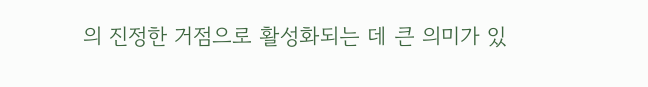의 진정한 거점으로 활성화되는 데 큰 의미가 있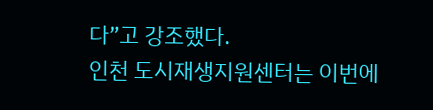다”고 강조했다.
인천 도시재생지원센터는 이번에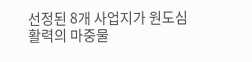선정된 8개 사업지가 원도심 활력의 마중물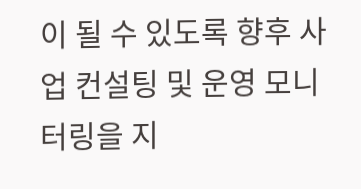이 될 수 있도록 향후 사업 컨설팅 및 운영 모니터링을 지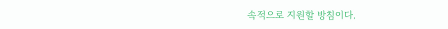속적으로 지원할 방침이다.